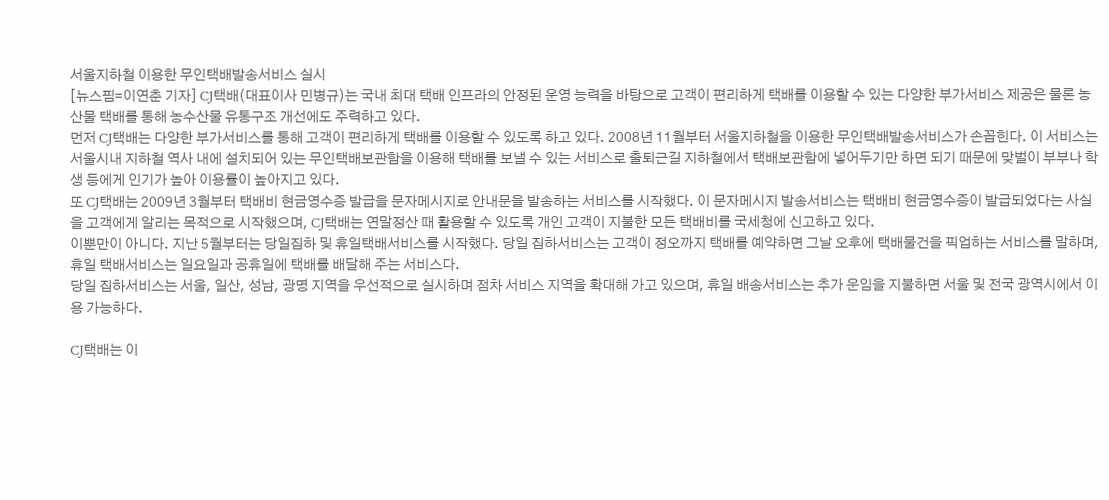서울지하철 이용한 무인택배발송서비스 실시
[뉴스핌=이연춘 기자] CJ택배(대표이사 민병규)는 국내 최대 택배 인프라의 안정된 운영 능력을 바탕으로 고객이 편리하게 택배를 이용할 수 있는 다양한 부가서비스 제공은 물론 농산물 택배를 통해 농수산물 유통구조 개선에도 주력하고 있다.
먼저 CJ택배는 다양한 부가서비스를 통해 고객이 편리하게 택배를 이용할 수 있도록 하고 있다. 2008년 11월부터 서울지하철을 이용한 무인택배발송서비스가 손꼽힌다. 이 서비스는 서울시내 지하철 역사 내에 설치되어 있는 무인택배보관함을 이용해 택배를 보낼 수 있는 서비스로 출퇴근길 지하철에서 택배보관함에 넣어두기만 하면 되기 때문에 맞벌이 부부나 학생 등에게 인기가 높아 이용률이 높아지고 있다.
또 CJ택배는 2009년 3월부터 택배비 현금영수증 발급을 문자메시지로 안내문을 발송하는 서비스를 시작했다. 이 문자메시지 발송서비스는 택배비 현금영수증이 발급되었다는 사실을 고객에게 알리는 목적으로 시작했으며, CJ택배는 연말정산 때 활용할 수 있도록 개인 고객이 지불한 모든 택배비를 국세청에 신고하고 있다.
이뿐만이 아니다. 지난 5월부터는 당일집하 및 휴일택배서비스를 시작했다. 당일 집하서비스는 고객이 정오까지 택배를 예약하면 그날 오후에 택배물건을 픽업하는 서비스를 말하며, 휴일 택배서비스는 일요일과 공휴일에 택배를 배달해 주는 서비스다.
당일 집하서비스는 서울, 일산, 성남, 광명 지역을 우선적으로 실시하며 점차 서비스 지역을 확대해 가고 있으며, 휴일 배송서비스는 추가 운임을 지불하면 서울 및 전국 광역시에서 이용 가능하다.

CJ택배는 이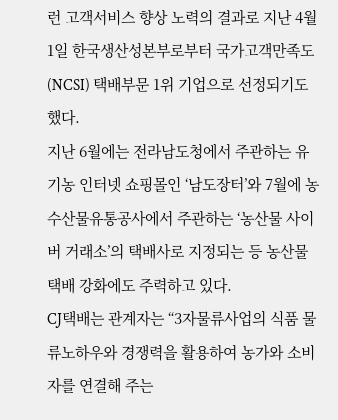런 고객서비스 향상 노력의 결과로 지난 4월 1일 한국생산성본부로부터 국가고객만족도(NCSI) 택배부문 1위 기업으로 선정되기도 했다.
지난 6월에는 전라남도청에서 주관하는 유기농 인터넷 쇼핑몰인 ‘남도장터’와 7월에 농수산물유통공사에서 주관하는 ‘농산물 사이버 거래소’의 택배사로 지정되는 등 농산물 택배 강화에도 주력하고 있다.
CJ택배는 관계자는 “3자물류사업의 식품 물류노하우와 경쟁력을 활용하여 농가와 소비자를 연결해 주는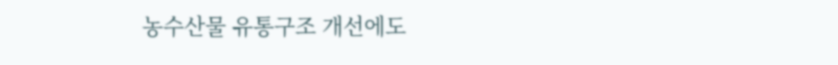농수산물 유통구조 개선에도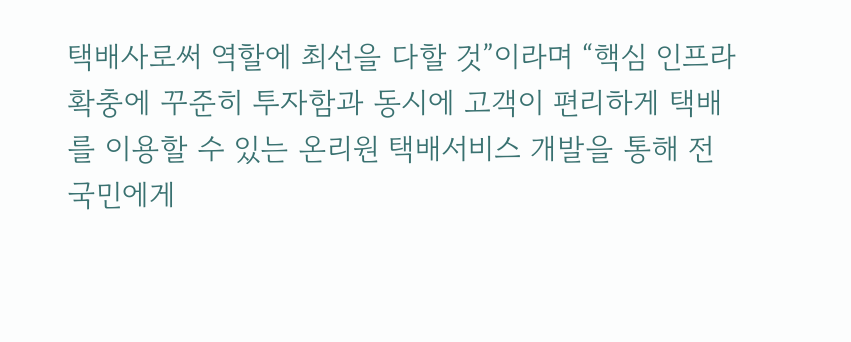택배사로써 역할에 최선을 다할 것”이라며 “핵심 인프라 확충에 꾸준히 투자함과 동시에 고객이 편리하게 택배를 이용할 수 있는 온리원 택배서비스 개발을 통해 전 국민에게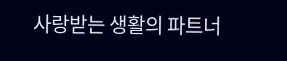사랑받는 생활의 파트너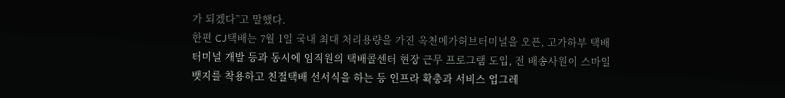가 되겠다”고 말했다.
한편 CJ택배는 7월 1일 국내 최대 처리용량을 가진 옥천메가허브터미널을 오픈, 고가하부 택배터미널 개발 등과 동시에 임직원의 택배콜센터 현장 근무 프로그램 도입, 전 배송사원이 스마일 뱃지를 착용하고 친절택배 선서식을 하는 등 인프라 확충과 서비스 업그레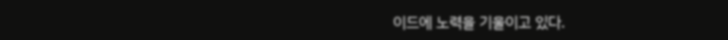이드에 노력을 기울이고 있다.